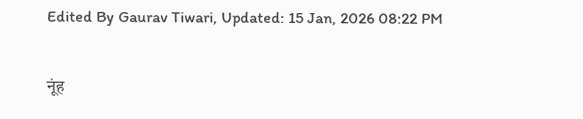Edited By Gaurav Tiwari, Updated: 15 Jan, 2026 08:22 PM

नूंह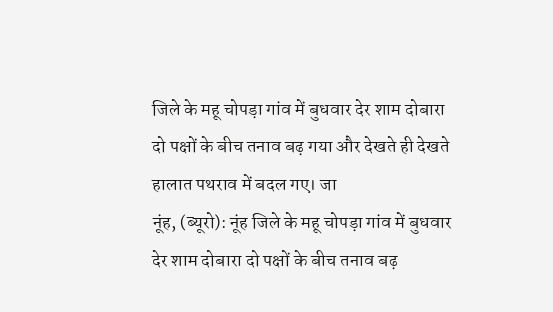जिले के महू चोपड़ा गांव में बुधवार देर शाम दोबारा दो पक्षों के बीच तनाव बढ़ गया और देखते ही देखते हालात पथराव में बदल गए। जा
नूंह, (ब्यूरो): नूंह जिले के महू चोपड़ा गांव में बुधवार देर शाम दोबारा दो पक्षों के बीच तनाव बढ़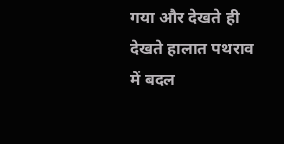गया और देखते ही देखते हालात पथराव में बदल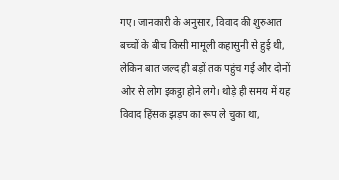गए। जानकारी के अनुसार, विवाद की शुरुआत बच्चों के बीच किसी मामूली कहासुनी से हुई थी, लेकिन बात जल्द ही बड़ों तक पहुंच गई और दोनों ओर से लोग इकट्ठा होने लगे। थोड़े ही समय में यह विवाद हिंसक झड़प का रूप ले चुका था,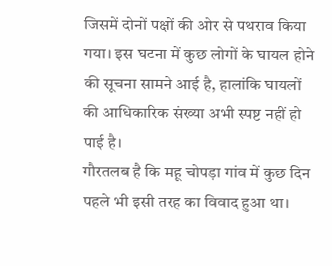जिसमें दोनों पक्षों की ओर से पथराव किया गया। इस घटना में कुछ लोगों के घायल होने की सूचना सामने आई है, हालांकि घायलों की आधिकारिक संख्या अभी स्पष्ट नहीं हो पाई है।
गौरतलब है कि महू चोपड़ा गांव में कुछ दिन पहले भी इसी तरह का विवाद हुआ था।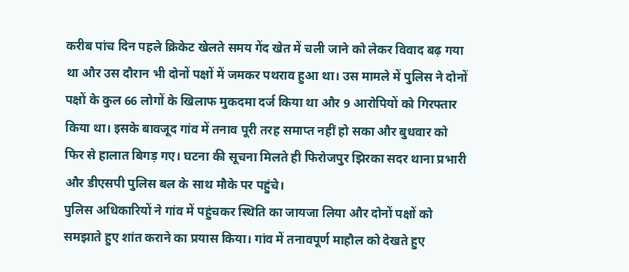करीब पांच दिन पहले क्रिकेट खेलते समय गेंद खेत में चली जाने को लेकर विवाद बढ़ गया था और उस दौरान भी दोनों पक्षों में जमकर पथराव हुआ था। उस मामले में पुलिस ने दोनों पक्षों के कुल 66 लोगों के खिलाफ मुकदमा दर्ज किया था और 9 आरोपियों को गिरफ्तार किया था। इसके बावजूद गांव में तनाव पूरी तरह समाप्त नहीं हो सका और बुधवार को फिर से हालात बिगड़ गए। घटना की सूचना मिलते ही फिरोजपुर झिरका सदर थाना प्रभारी और डीएसपी पुलिस बल के साथ मौके पर पहुंचे।
पुलिस अधिकारियों ने गांव में पहुंचकर स्थिति का जायजा लिया और दोनों पक्षों को समझाते हुए शांत कराने का प्रयास किया। गांव में तनावपूर्ण माहौल को देखते हुए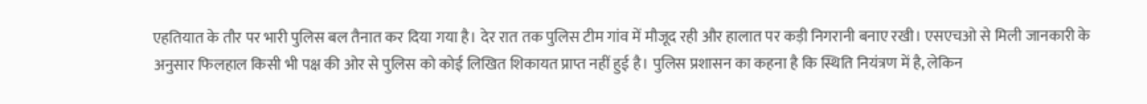एहतियात के तौर पर भारी पुलिस बल तैनात कर दिया गया है। देर रात तक पुलिस टीम गांव में मौजूद रही और हालात पर कड़ी निगरानी बनाए रखी। एसएचओ से मिली जानकारी के अनुसार फिलहाल किसी भी पक्ष की ओर से पुलिस को कोई लिखित शिकायत प्राप्त नहीं हुई है। पुलिस प्रशासन का कहना है कि स्थिति नियंत्रण में है, लेकिन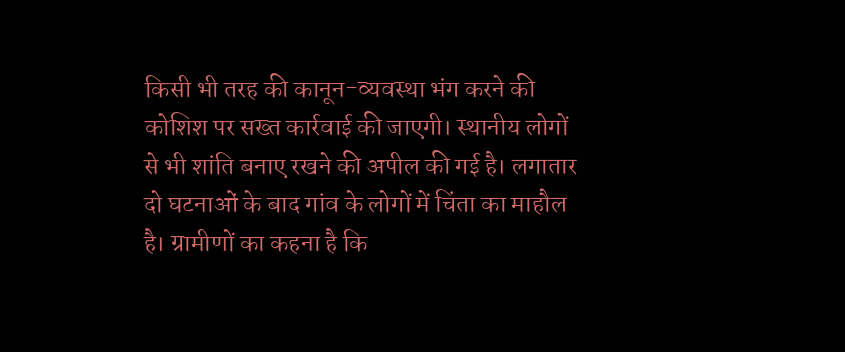किसी भी तरह की कानून-व्यवस्था भंग करने की कोशिश पर सख्त कार्रवाई की जाएगी। स्थानीय लोगों से भी शांति बनाए रखने की अपील की गई है। लगातार दो घटनाओं के बाद गांव के लोगों में चिंता का माहौल है। ग्रामीणों का कहना है कि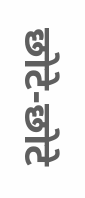छोटे-छोटे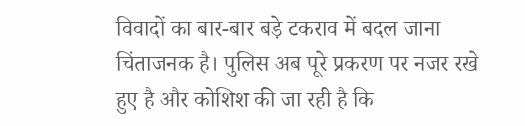विवादों का बार-बार बड़े टकराव में बदल जाना चिंताजनक है। पुलिस अब पूरे प्रकरण पर नजर रखे हुए है और कोशिश की जा रही है कि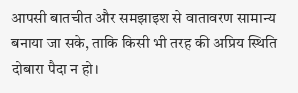आपसी बातचीत और समझाइश से वातावरण सामान्य बनाया जा सके, ताकि किसी भी तरह की अप्रिय स्थिति दोबारा पैदा न हो।